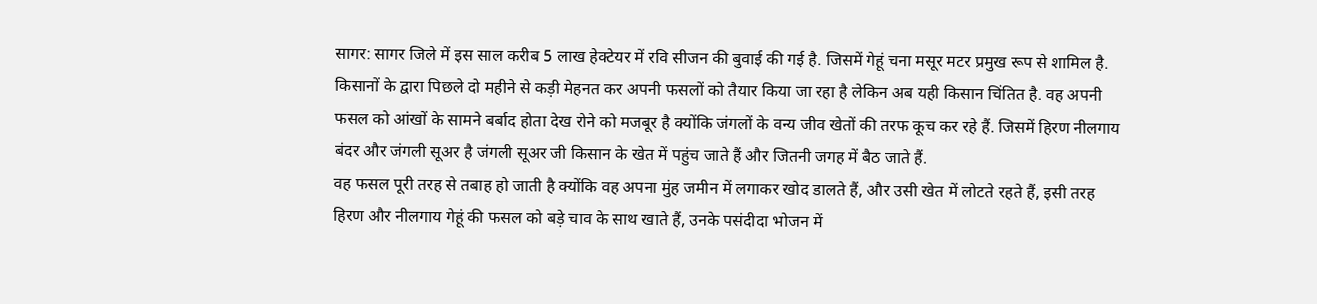सागर: सागर जिले में इस साल करीब 5 लाख हेक्टेयर में रवि सीजन की बुवाई की गई है. जिसमें गेहूं चना मसूर मटर प्रमुख रूप से शामिल है. किसानों के द्वारा पिछले दो महीने से कड़ी मेहनत कर अपनी फसलों को तैयार किया जा रहा है लेकिन अब यही किसान चिंतित है. वह अपनी फसल को आंखों के सामने बर्बाद होता देख रोने को मजबूर है क्योंकि जंगलों के वन्य जीव खेतों की तरफ कूच कर रहे हैं. जिसमें हिरण नीलगाय बंदर और जंगली सूअर है जंगली सूअर जी किसान के खेत में पहुंच जाते हैं और जितनी जगह में बैठ जाते हैं.
वह फसल पूरी तरह से तबाह हो जाती है क्योंकि वह अपना मुंह जमीन में लगाकर खोद डालते हैं, और उसी खेत में लोटते रहते हैं, इसी तरह हिरण और नीलगाय गेहूं की फसल को बड़े चाव के साथ खाते हैं, उनके पसंदीदा भोजन में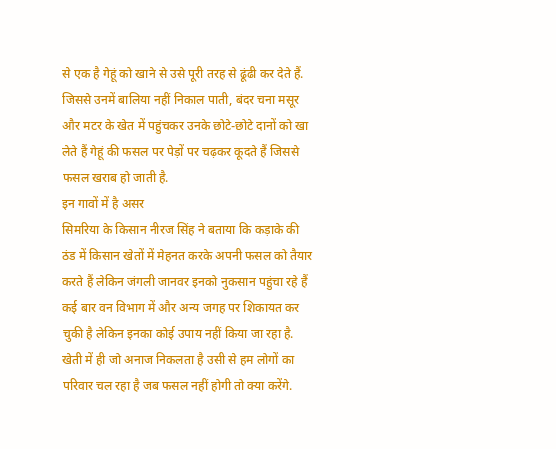से एक है गेहूं को खाने से उसे पूरी तरह से ढूंढी कर देते हैं. जिससे उनमें बालिया नहीं निकाल पाती, बंदर चना मसूर और मटर के खेत में पहुंचकर उनके छोटे-छोटे दानों को खा लेते हैं गेहूं की फसल पर पेड़ों पर चढ़कर कूदते हैं जिससे फसल खराब हो जाती है.
इन गावों में है असर
सिमरिया के किसान नीरज सिंह ने बताया कि कड़ाके की ठंड में किसान खेतों में मेहनत करके अपनी फसल को तैयार करते हैं लेकिन जंगली जानवर इनको नुकसान पहुंचा रहे हैं कई बार वन विभाग में और अन्य जगह पर शिकायत कर चुकी है लेकिन इनका कोई उपाय नहीं किया जा रहा है. खेती में ही जो अनाज निकलता है उसी से हम लोगों का परिवार चल रहा है जब फसल नहीं होगी तो क्या करेंगे.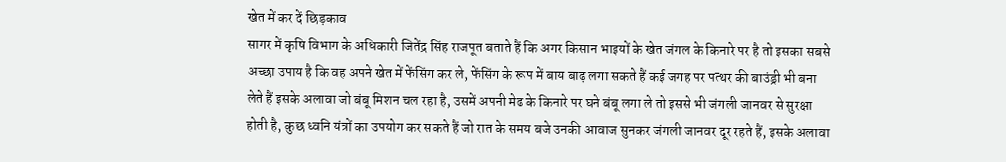खेत में कर दें छिड़काव
सागर में कृषि विभाग के अधिकारी जितेंद्र सिंह राजपूत बताते हैं कि अगर किसान भाइयों के खेत जंगल के किनारे पर है तो इसका सबसे अच्छा उपाय है कि वह अपने खेत में फेंसिंग कर ले, फेंसिंग के रूप में बाय बाढ़ लगा सकते हैं कई जगह पर पत्थर की बाउंड्री भी बना लेते हैं इसके अलावा जो बंबू मिशन चल रहा है, उसमें अपनी मेढ के किनारे पर घने बंबू लगा ले तो इससे भी जंगली जानवर से सुरक्षा होती है, कुछ ध्वनि यंत्रों का उपयोग कर सकते हैं जो रात के समय बजे उनकी आवाज सुनकर जंगली जानवर दूर रहते हैं, इसके अलावा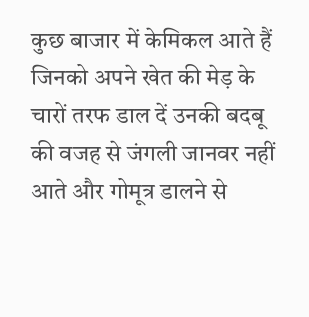कुछ बाजार में केमिकल आते हैं जिनको अपने खेत की मेड़ के चारों तरफ डाल दें उनकी बदबू की वजह से जंगली जानवर नहीं आते और गोमूत्र डालने से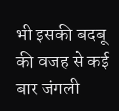भी इसकी बदबू की वजह से कई बार जंगली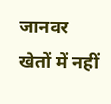जानवर खेतों में नहीं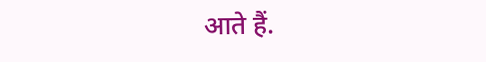आते हैं.